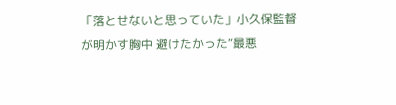「落とせないと思っていた」小久保監督が明かす胸中 避けたかった“最悪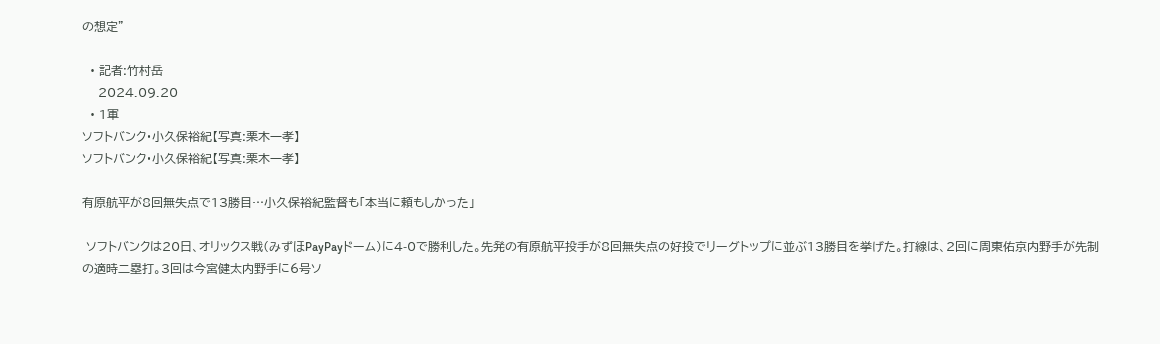の想定”

  • 記者:竹村岳
    2024.09.20
  • 1軍
ソフトバンク・小久保裕紀【写真:栗木一孝】
ソフトバンク・小久保裕紀【写真:栗木一孝】

有原航平が8回無失点で13勝目…小久保裕紀監督も「本当に頼もしかった」

 ソフトバンクは20日、オリックス戦(みずほPayPayドーム)に4-0で勝利した。先発の有原航平投手が8回無失点の好投でリーグトップに並ぶ13勝目を挙げた。打線は、2回に周東佑京内野手が先制の適時二塁打。3回は今宮健太内野手に6号ソ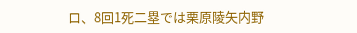ロ、8回1死二塁では栗原陵矢内野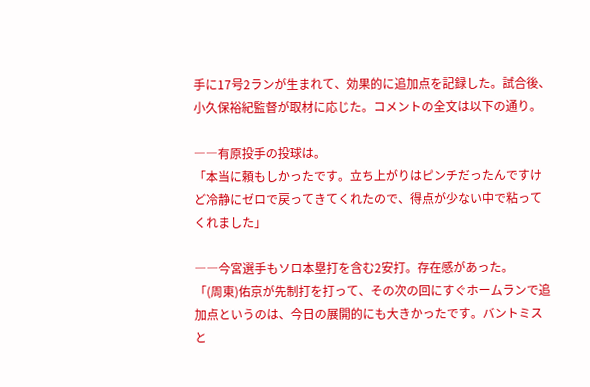手に17号2ランが生まれて、効果的に追加点を記録した。試合後、小久保裕紀監督が取材に応じた。コメントの全文は以下の通り。

――有原投手の投球は。
「本当に頼もしかったです。立ち上がりはピンチだったんですけど冷静にゼロで戻ってきてくれたので、得点が少ない中で粘ってくれました」

――今宮選手もソロ本塁打を含む2安打。存在感があった。
「(周東)佑京が先制打を打って、その次の回にすぐホームランで追加点というのは、今日の展開的にも大きかったです。バントミスと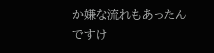か嫌な流れもあったんですけ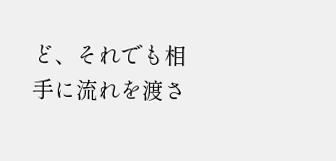ど、それでも相手に流れを渡さ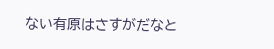ない有原はさすがだなと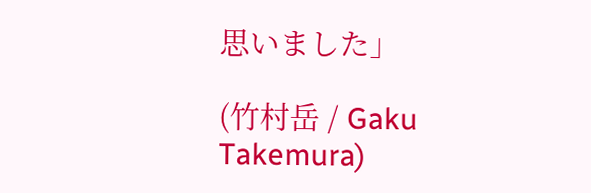思いました」

(竹村岳 / Gaku Takemura)